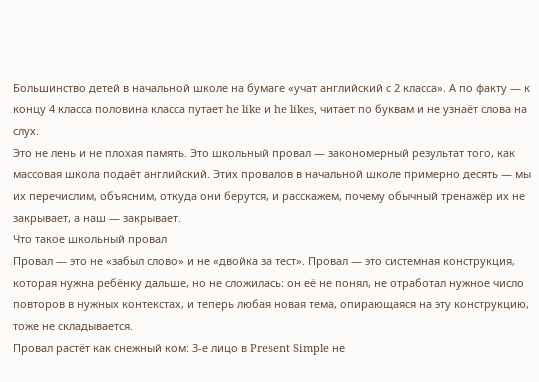Большинство детей в начальной школе на бумаге «учат английский с 2 класса». А по факту — к концу 4 класса половина класса путает he like и he likes, читает по буквам и не узнаёт слова на слух.
Это не лень и не плохая память. Это школьный провал — закономерный результат того, как массовая школа подаёт английский. Этих провалов в начальной школе примерно десять — мы их перечислим, объясним, откуда они берутся, и расскажем, почему обычный тренажёр их не закрывает, а наш — закрывает.
Что такое школьный провал
Провал — это не «забыл слово» и не «двойка за тест». Провал — это системная конструкция, которая нужна ребёнку дальше, но не сложилась: он её не понял, не отработал нужное число повторов в нужных контекстах, и теперь любая новая тема, опирающаяся на эту конструкцию, тоже не складывается.
Провал растёт как снежный ком: 3-е лицо в Present Simple не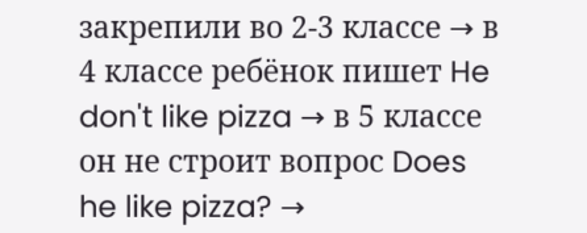закрепили во 2-3 классе → в 4 классе ребёнок пишет He don't like pizza → в 5 классе он не строит вопрос Does he like pizza? →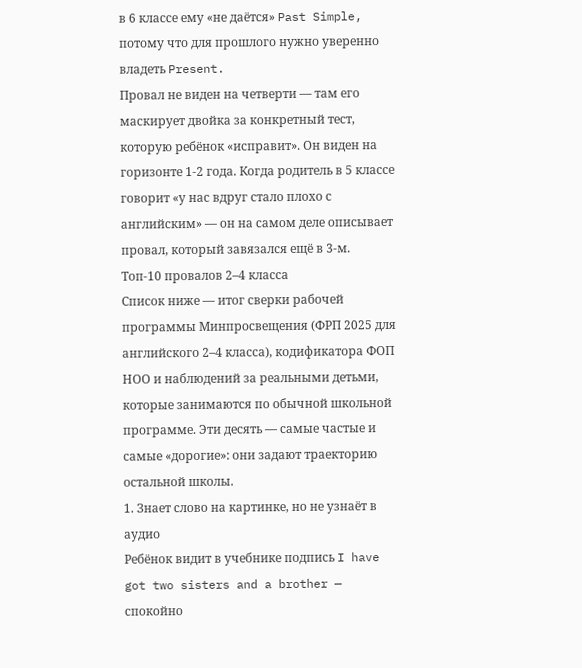в 6 классе ему «не даётся» Past Simple, потому что для прошлого нужно уверенно владеть Present.
Провал не виден на четверти — там его маскирует двойка за конкретный тест, которую ребёнок «исправит». Он виден на горизонте 1-2 года. Когда родитель в 5 классе говорит «у нас вдруг стало плохо с английским» — он на самом деле описывает провал, который завязался ещё в 3-м.
Топ-10 провалов 2–4 класса
Список ниже — итог сверки рабочей программы Минпросвещения (ФРП 2025 для английского 2–4 класса), кодификатора ФОП НОО и наблюдений за реальными детьми, которые занимаются по обычной школьной программе. Эти десять — самые частые и самые «дорогие»: они задают траекторию остальной школы.
1. Знает слово на картинке, но не узнаёт в аудио
Ребёнок видит в учебнике подпись I have got two sisters and a brother — спокойно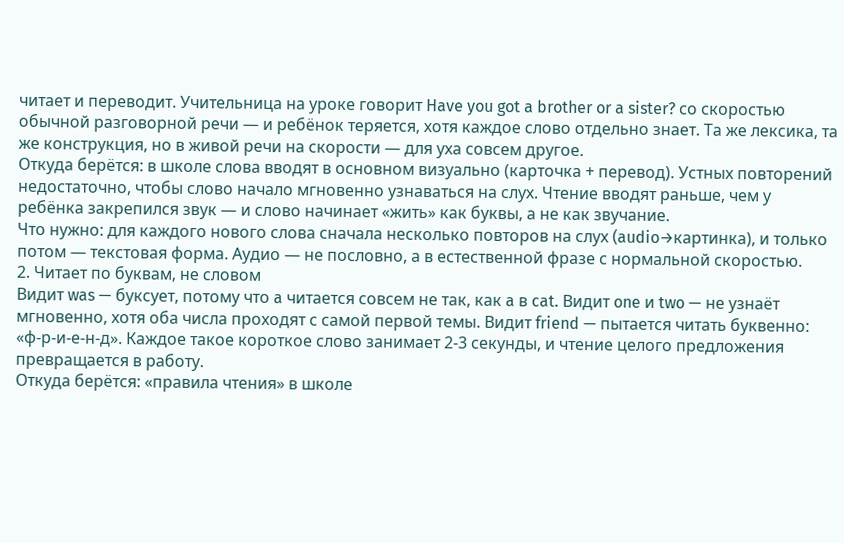читает и переводит. Учительница на уроке говорит Have you got a brother or a sister? со скоростью обычной разговорной речи — и ребёнок теряется, хотя каждое слово отдельно знает. Та же лексика, та же конструкция, но в живой речи на скорости — для уха совсем другое.
Откуда берётся: в школе слова вводят в основном визуально (карточка + перевод). Устных повторений недостаточно, чтобы слово начало мгновенно узнаваться на слух. Чтение вводят раньше, чем у ребёнка закрепился звук — и слово начинает «жить» как буквы, а не как звучание.
Что нужно: для каждого нового слова сначала несколько повторов на слух (audio→картинка), и только потом — текстовая форма. Аудио — не пословно, а в естественной фразе с нормальной скоростью.
2. Читает по буквам, не словом
Видит was — буксует, потому что a читается совсем не так, как a в cat. Видит one и two — не узнаёт мгновенно, хотя оба числа проходят с самой первой темы. Видит friend — пытается читать буквенно: «ф-р-и-е-н-д». Каждое такое короткое слово занимает 2-3 секунды, и чтение целого предложения превращается в работу.
Откуда берётся: «правила чтения» в школе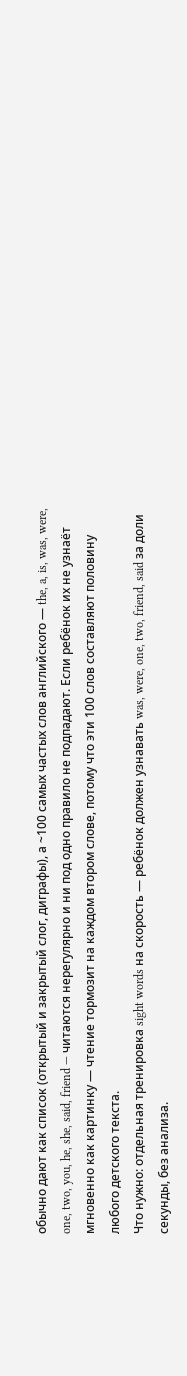обычно дают как список (открытый и закрытый слог, диграфы), а ~100 самых частых слов английского — the, a, is, was, were, one, two, you, he, she, said, friend — читаются нерегулярно и ни под одно правило не подпадают. Если ребёнок их не узнаёт мгновенно как картинку — чтение тормозит на каждом втором слове, потому что эти 100 слов составляют половину любого детского текста.
Что нужно: отдельная тренировка sight words на скорость — ребёнок должен узнавать was, were, one, two, friend, said за доли секунды, без анализа.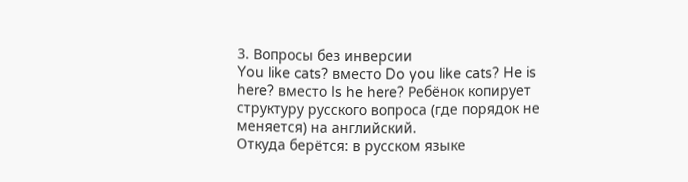3. Вопросы без инверсии
You like cats? вместо Do you like cats? He is here? вместо Is he here? Ребёнок копирует структуру русского вопроса (где порядок не меняется) на английский.
Откуда берётся: в русском языке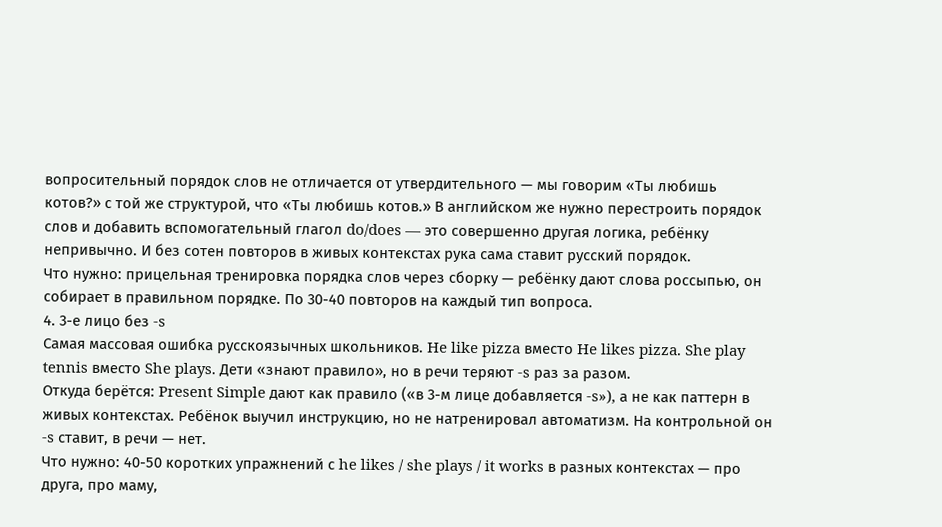вопросительный порядок слов не отличается от утвердительного — мы говорим «Ты любишь котов?» с той же структурой, что «Ты любишь котов.» В английском же нужно перестроить порядок слов и добавить вспомогательный глагол do/does — это совершенно другая логика, ребёнку непривычно. И без сотен повторов в живых контекстах рука сама ставит русский порядок.
Что нужно: прицельная тренировка порядка слов через сборку — ребёнку дают слова россыпью, он собирает в правильном порядке. По 30-40 повторов на каждый тип вопроса.
4. 3-е лицо без -s
Самая массовая ошибка русскоязычных школьников. He like pizza вместо He likes pizza. She play tennis вместо She plays. Дети «знают правило», но в речи теряют -s раз за разом.
Откуда берётся: Present Simple дают как правило («в 3-м лице добавляется -s»), а не как паттерн в живых контекстах. Ребёнок выучил инструкцию, но не натренировал автоматизм. На контрольной он -s ставит, в речи — нет.
Что нужно: 40-50 коротких упражнений с he likes / she plays / it works в разных контекстах — про друга, про маму,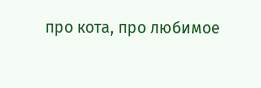про кота, про любимое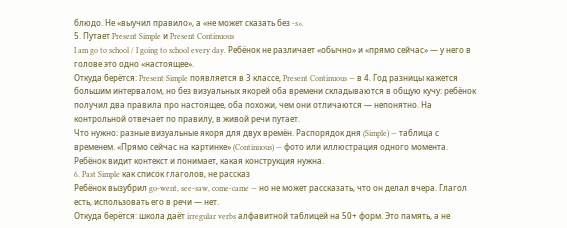блюдо. Не «выучил правило», а «не может сказать без -s».
5. Путает Present Simple и Present Continuous
I am go to school / I going to school every day. Ребёнок не различает «обычно» и «прямо сейчас» — у него в голове это одно «настоящее».
Откуда берётся: Present Simple появляется в 3 классе, Present Continuous — в 4. Год разницы кажется большим интервалом, но без визуальных якорей оба времени складываются в общую кучу: ребёнок получил два правила про настоящее, оба похожи, чем они отличаются — непонятно. На контрольной отвечает по правилу, в живой речи путает.
Что нужно: разные визуальные якоря для двух времён. Распорядок дня (Simple) — таблица с временем. «Прямо сейчас на картинке» (Continuous) — фото или иллюстрация одного момента. Ребёнок видит контекст и понимает, какая конструкция нужна.
6. Past Simple как список глаголов, не рассказ
Ребёнок вызубрил go-went, see-saw, come-came — но не может рассказать, что он делал вчера. Глагол есть, использовать его в речи — нет.
Откуда берётся: школа даёт irregular verbs алфавитной таблицей на 50+ форм. Это память, а не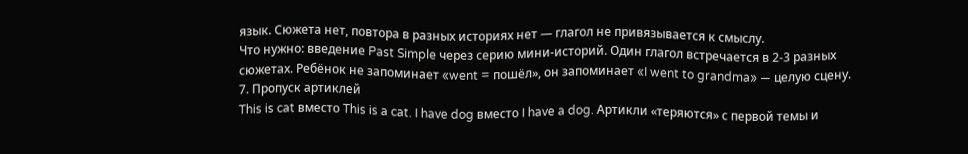язык. Сюжета нет, повтора в разных историях нет — глагол не привязывается к смыслу.
Что нужно: введение Past Simple через серию мини-историй. Один глагол встречается в 2-3 разных сюжетах. Ребёнок не запоминает «went = пошёл», он запоминает «I went to grandma» — целую сцену.
7. Пропуск артиклей
This is cat вместо This is a cat. I have dog вместо I have a dog. Артикли «теряются» с первой темы и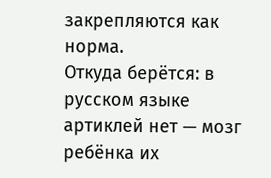закрепляются как норма.
Откуда берётся: в русском языке артиклей нет — мозг ребёнка их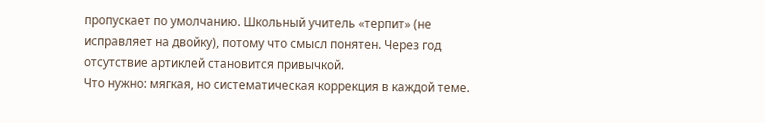пропускает по умолчанию. Школьный учитель «терпит» (не исправляет на двойку), потому что смысл понятен. Через год отсутствие артиклей становится привычкой.
Что нужно: мягкая, но систематическая коррекция в каждой теме.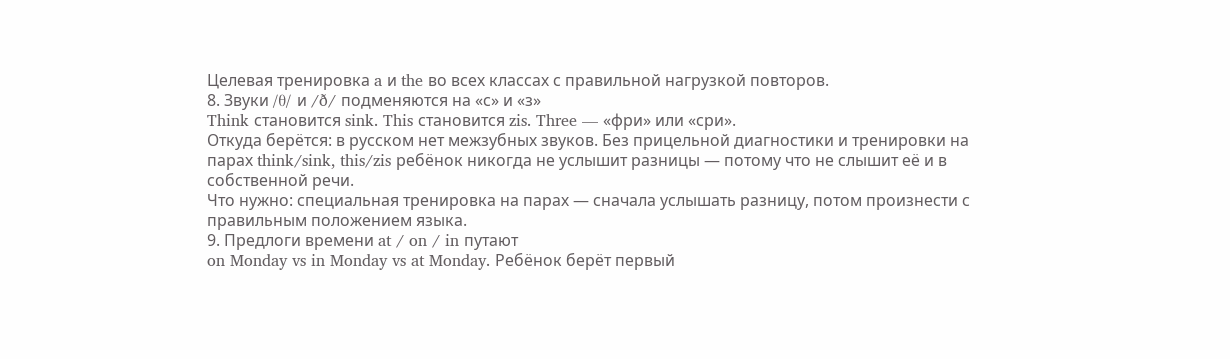Целевая тренировка a и the во всех классах с правильной нагрузкой повторов.
8. Звуки /θ/ и /ð/ подменяются на «с» и «з»
Think становится sink. This становится zis. Three — «фри» или «сри».
Откуда берётся: в русском нет межзубных звуков. Без прицельной диагностики и тренировки на парах think/sink, this/zis ребёнок никогда не услышит разницы — потому что не слышит её и в собственной речи.
Что нужно: специальная тренировка на парах — сначала услышать разницу, потом произнести с правильным положением языка.
9. Предлоги времени at / on / in путают
on Monday vs in Monday vs at Monday. Ребёнок берёт первый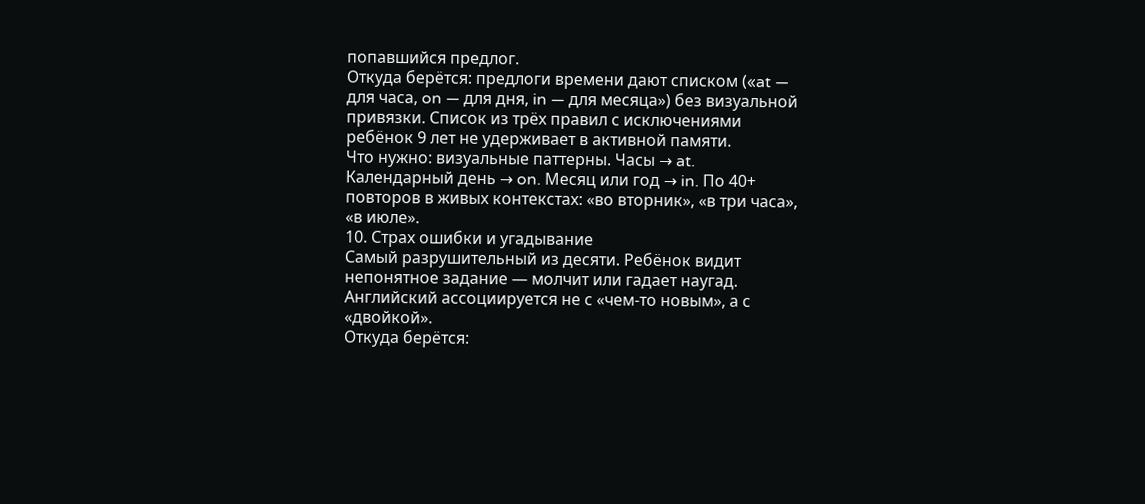попавшийся предлог.
Откуда берётся: предлоги времени дают списком («at — для часа, on — для дня, in — для месяца») без визуальной привязки. Список из трёх правил с исключениями ребёнок 9 лет не удерживает в активной памяти.
Что нужно: визуальные паттерны. Часы → at. Календарный день → on. Месяц или год → in. По 40+ повторов в живых контекстах: «во вторник», «в три часа», «в июле».
10. Страх ошибки и угадывание
Самый разрушительный из десяти. Ребёнок видит непонятное задание — молчит или гадает наугад. Английский ассоциируется не с «чем-то новым», а с «двойкой».
Откуда берётся: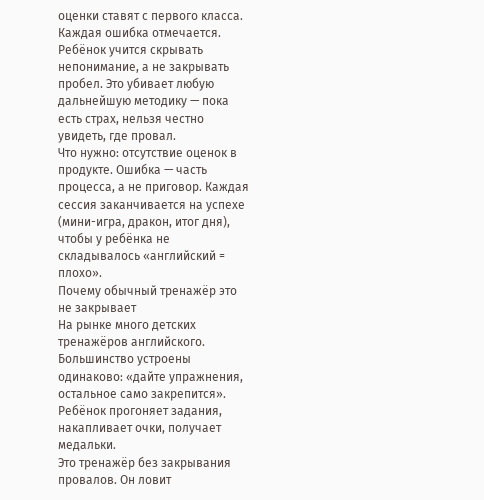оценки ставят с первого класса. Каждая ошибка отмечается. Ребёнок учится скрывать непонимание, а не закрывать пробел. Это убивает любую дальнейшую методику — пока есть страх, нельзя честно увидеть, где провал.
Что нужно: отсутствие оценок в продукте. Ошибка — часть процесса, а не приговор. Каждая сессия заканчивается на успехе (мини-игра, дракон, итог дня), чтобы у ребёнка не складывалось «английский = плохо».
Почему обычный тренажёр это не закрывает
На рынке много детских тренажёров английского. Большинство устроены одинаково: «дайте упражнения, остальное само закрепится». Ребёнок прогоняет задания, накапливает очки, получает медальки.
Это тренажёр без закрывания провалов. Он ловит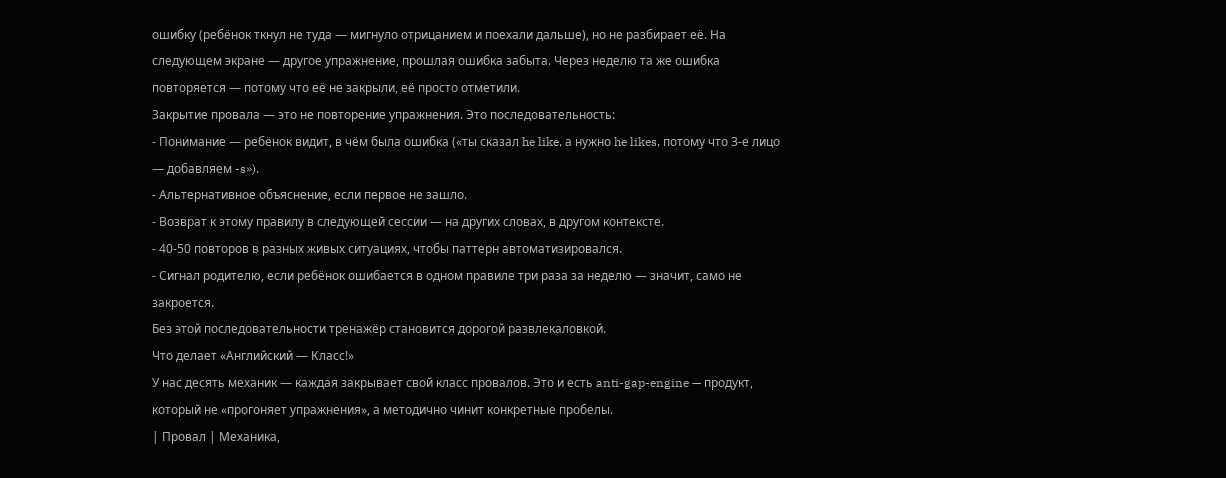ошибку (ребёнок ткнул не туда — мигнуло отрицанием и поехали дальше), но не разбирает её. На следующем экране — другое упражнение, прошлая ошибка забыта. Через неделю та же ошибка повторяется — потому что её не закрыли, её просто отметили.
Закрытие провала — это не повторение упражнения. Это последовательность:
- Понимание — ребёнок видит, в чём была ошибка («ты сказал he like, а нужно he likes, потому что 3-е лицо — добавляем -s»).
- Альтернативное объяснение, если первое не зашло.
- Возврат к этому правилу в следующей сессии — на других словах, в другом контексте.
- 40-50 повторов в разных живых ситуациях, чтобы паттерн автоматизировался.
- Сигнал родителю, если ребёнок ошибается в одном правиле три раза за неделю — значит, само не закроется.
Без этой последовательности тренажёр становится дорогой развлекаловкой.
Что делает «Английский — Класс!»
У нас десять механик — каждая закрывает свой класс провалов. Это и есть anti-gap-engine — продукт, который не «прогоняет упражнения», а методично чинит конкретные пробелы.
| Провал | Механика,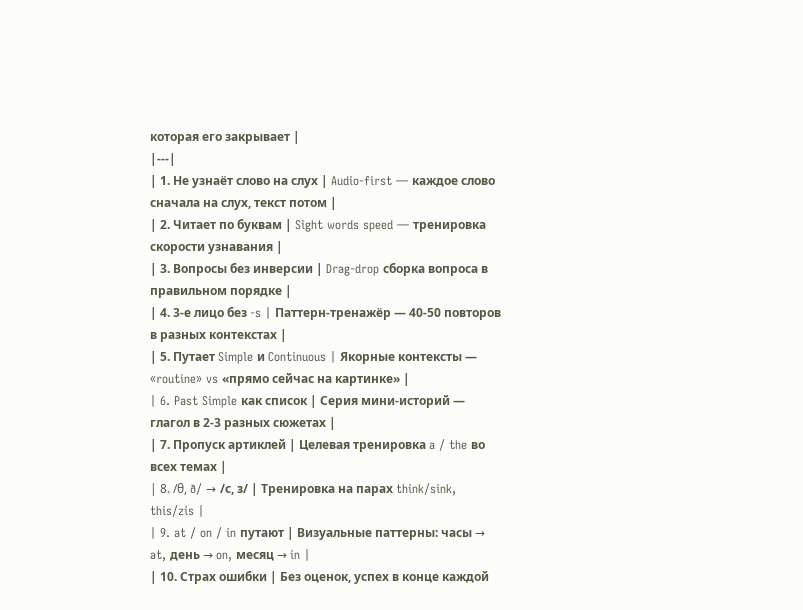которая его закрывает |
|---|
| 1. Не узнаёт слово на слух | Audio-first — каждое слово сначала на слух, текст потом |
| 2. Читает по буквам | Sight words speed — тренировка скорости узнавания |
| 3. Вопросы без инверсии | Drag-drop сборка вопроса в правильном порядке |
| 4. 3-е лицо без -s | Паттерн-тренажёр — 40-50 повторов в разных контекстах |
| 5. Путает Simple и Continuous | Якорные контексты — «routine» vs «прямо сейчас на картинке» |
| 6. Past Simple как список | Серия мини-историй — глагол в 2-3 разных сюжетах |
| 7. Пропуск артиклей | Целевая тренировка a / the во всех темах |
| 8. /θ, ð/ → /с, з/ | Тренировка на парах think/sink, this/zis |
| 9. at / on / in путают | Визуальные паттерны: часы → at, день → on, месяц → in |
| 10. Страх ошибки | Без оценок, успех в конце каждой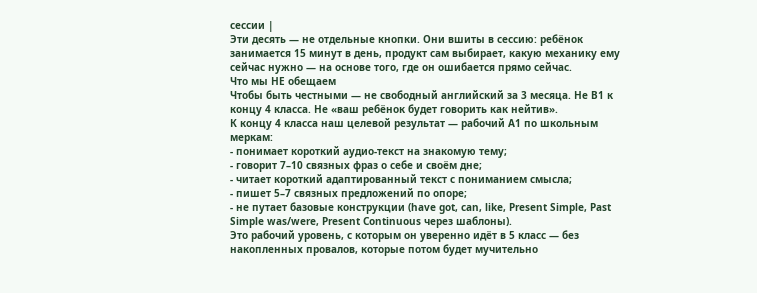сессии |
Эти десять — не отдельные кнопки. Они вшиты в сессию: ребёнок занимается 15 минут в день, продукт сам выбирает, какую механику ему сейчас нужно — на основе того, где он ошибается прямо сейчас.
Что мы НЕ обещаем
Чтобы быть честными — не свободный английский за 3 месяца. Не B1 к концу 4 класса. Не «ваш ребёнок будет говорить как нейтив».
К концу 4 класса наш целевой результат — рабочий A1 по школьным меркам:
- понимает короткий аудио-текст на знакомую тему;
- говорит 7–10 связных фраз о себе и своём дне;
- читает короткий адаптированный текст с пониманием смысла;
- пишет 5–7 связных предложений по опоре;
- не путает базовые конструкции (have got, can, like, Present Simple, Past Simple was/were, Present Continuous через шаблоны).
Это рабочий уровень, с которым он уверенно идёт в 5 класс — без накопленных провалов, которые потом будет мучительно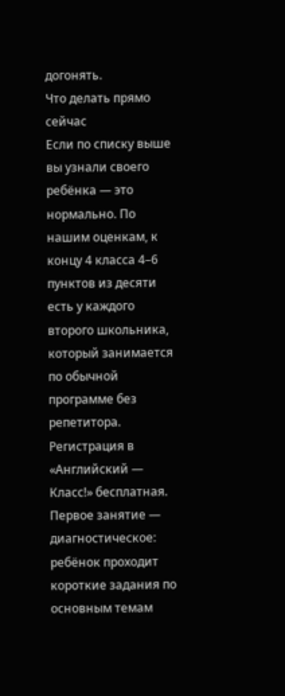догонять.
Что делать прямо сейчас
Если по списку выше вы узнали своего ребёнка — это нормально. По нашим оценкам, к концу 4 класса 4–6 пунктов из десяти есть у каждого второго школьника, который занимается по обычной программе без репетитора.
Регистрация в «Английский — Класс!» бесплатная. Первое занятие — диагностическое: ребёнок проходит короткие задания по основным темам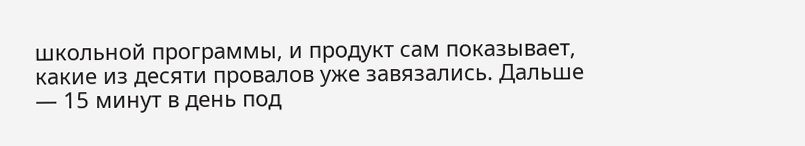школьной программы, и продукт сам показывает, какие из десяти провалов уже завязались. Дальше — 15 минут в день под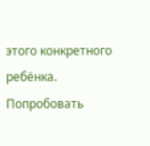этого конкретного ребёнка.
Попробовать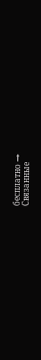бесплатно →
Связанные